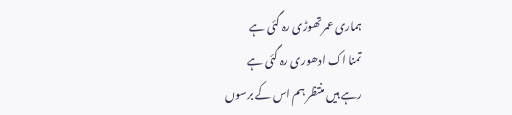ہماری عمر تھوڑی رہ گئی ہے
تمنا اک ادھوری رہ گئی ہے
رہے ہیں منتظر ہم اس کے برسوں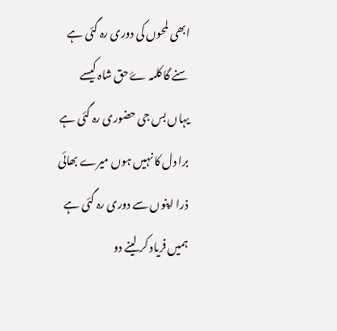ابھی لمحوں کی دوری رہ گئی ہے
سنے گا کلمہ ۓ حق شاہ کیسے
یہاں بس جی حضوری رہ گئی ہے
برا دل کا نہیں ہوں میرے بھائی
ذرا اپنوں سے دوری رہ گئی ہے
ہمیں فریاد کر لینے دو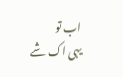اب تو
یہی اک شے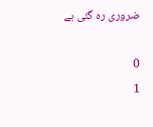ضروری رہ گئی ہے

0
1